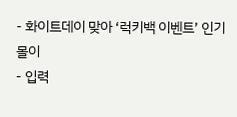- 화이트데이 맞아 ‘럭키백 이벤트’ 인기몰이
- 입력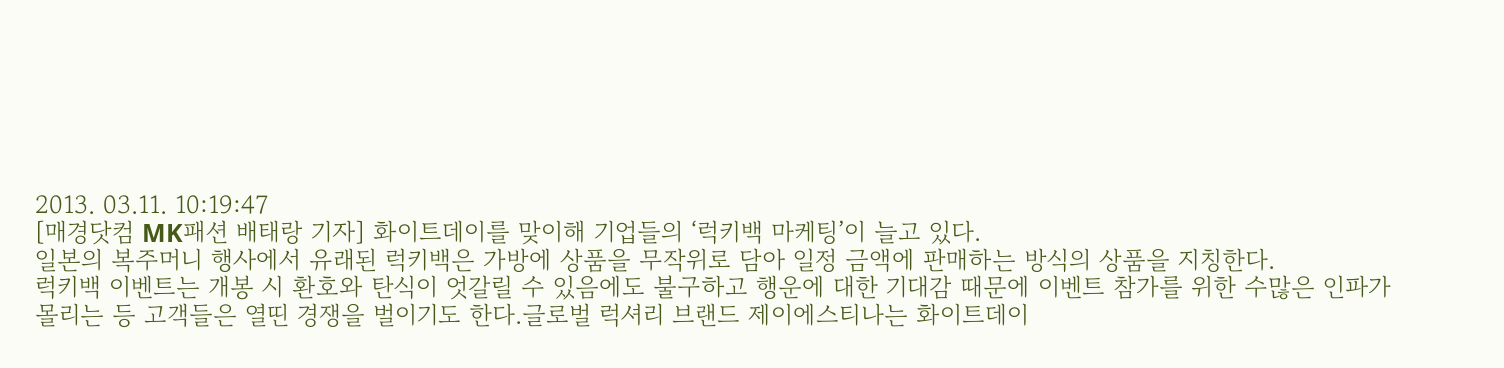2013. 03.11. 10:19:47
[매경닷컴 MK패션 배태랑 기자] 화이트데이를 맞이해 기업들의 ‘럭키백 마케팅’이 늘고 있다.
일본의 복주머니 행사에서 유래된 럭키백은 가방에 상품을 무작위로 담아 일정 금액에 판매하는 방식의 상품을 지칭한다.
럭키백 이벤트는 개봉 시 환호와 탄식이 엇갈릴 수 있음에도 불구하고 행운에 대한 기대감 때문에 이벤트 참가를 위한 수많은 인파가 몰리는 등 고객들은 열띤 경쟁을 벌이기도 한다.글로벌 럭셔리 브랜드 제이에스티나는 화이트데이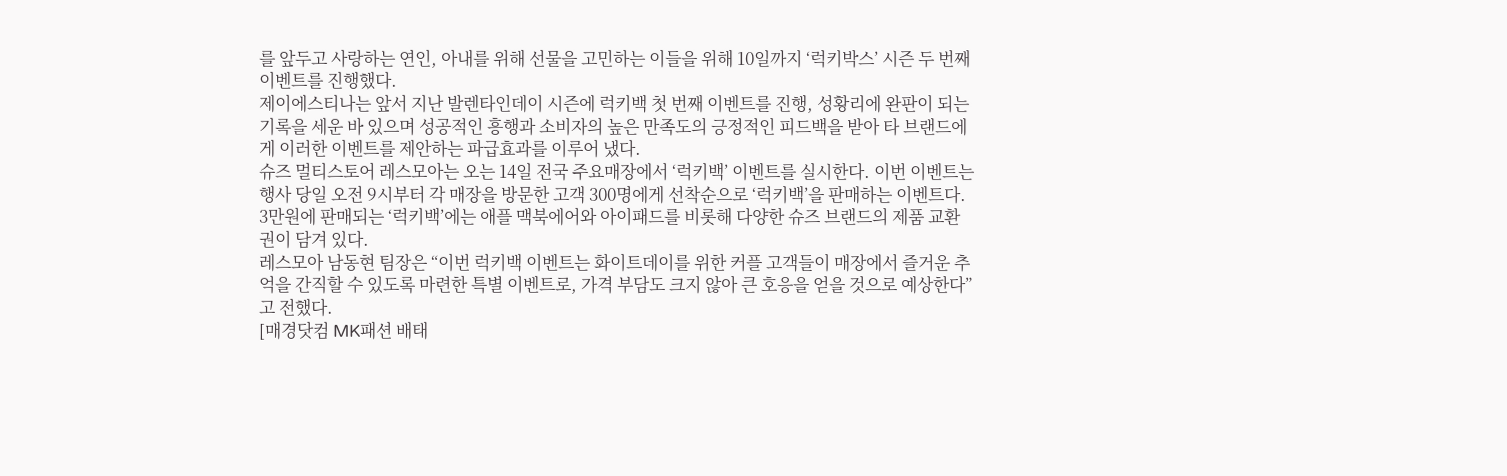를 앞두고 사랑하는 연인, 아내를 위해 선물을 고민하는 이들을 위해 10일까지 ‘럭키박스’ 시즌 두 번째 이벤트를 진행했다.
제이에스티나는 앞서 지난 발렌타인데이 시즌에 럭키백 첫 번째 이벤트를 진행, 성황리에 완판이 되는 기록을 세운 바 있으며 성공적인 흥행과 소비자의 높은 만족도의 긍정적인 피드백을 받아 타 브랜드에게 이러한 이벤트를 제안하는 파급효과를 이루어 냈다.
슈즈 멀티스토어 레스모아는 오는 14일 전국 주요매장에서 ‘럭키백’ 이벤트를 실시한다. 이번 이벤트는 행사 당일 오전 9시부터 각 매장을 방문한 고객 300명에게 선착순으로 ‘럭키백’을 판매하는 이벤트다.
3만원에 판매되는 ‘럭키백’에는 애플 맥북에어와 아이패드를 비롯해 다양한 슈즈 브랜드의 제품 교환권이 담겨 있다.
레스모아 남동현 팀장은 “이번 럭키백 이벤트는 화이트데이를 위한 커플 고객들이 매장에서 즐거운 추억을 간직할 수 있도록 마련한 특별 이벤트로, 가격 부담도 크지 않아 큰 호응을 얻을 것으로 예상한다”고 전했다.
[매경닷컴 MK패션 배태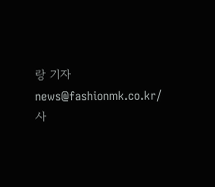랑 기자 news@fashionmk.co.kr/사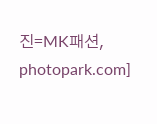진=MK패션, photopark.com]